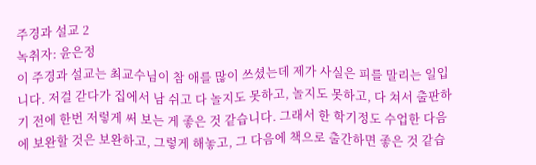주경과 설교 2
녹취자: 윤은정
이 주경과 설교는 최교수님이 참 애를 많이 쓰셨는데 제가 사실은 피를 말리는 일입니다. 저걸 갇다가 집에서 남 쉬고 다 놀지도 못하고, 놀지도 못하고, 다 쳐서 출판하기 전에 한번 저렇게 써 보는 게 좋은 것 같습니다. 그래서 한 학기정도 수업한 다음에 보완할 것은 보완하고, 그렇게 해놓고, 그 다음에 책으로 출간하면 좋은 것 같습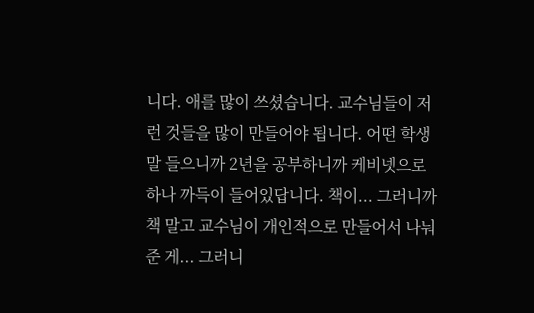니다. 애를 많이 쓰셨습니다. 교수님들이 저런 것들을 많이 만들어야 됩니다. 어떤 학생 말 들으니까 2년을 공부하니까 케비넷으로 하나 까득이 들어있답니다. 책이... 그러니까 책 말고 교수님이 개인적으로 만들어서 나눠준 게... 그러니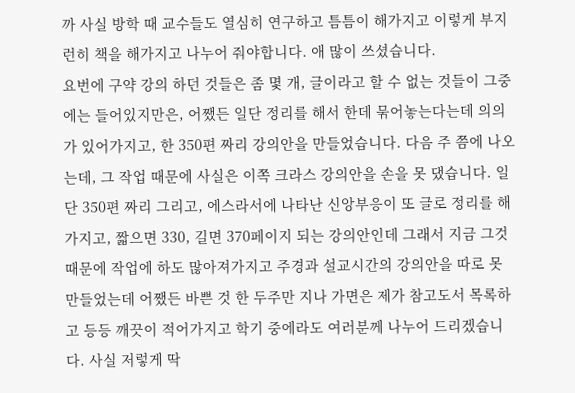까 사실 방학 때 교수들도 열심히 연구하고 틈틈이 해가지고 이렇게 부지런히 책을 해가지고 나누어 줘야합니다. 애 많이 쓰셨습니다.
요번에 구약 강의 하던 것들은 좀 몇 개, 글이라고 할 수 없는 것들이 그중에는 들어있지만은, 어쨌든 일단 정리를 해서 한데 묶어놓는다는데 의의가 있어가지고, 한 350편 짜리 강의안을 만들었습니다. 다음 주 쯤에 나오는데, 그 작업 때문에 사실은 이쪽 크라스 강의안을 손을 못 댔습니다. 일단 350편 짜리 그리고, 에스라서에 나타난 신앙부응이 또 글로 정리를 해가지고, 짧으면 330, 길면 370페이지 되는 강의안인데 그래서 지금 그것 때문에 작업에 하도 많아져가지고 주경과 설교시간의 강의안을 따로 못 만들었는데 어쨌든 바쁜 것 한 두주만 지나 가면은 제가 참고도서 목록하고 등등 깨끗이 적어가지고 학기 중에라도 여러분께 나누어 드리겠습니다. 사실 저렇게 딱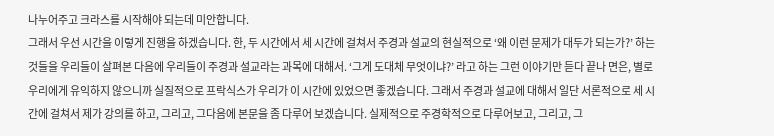나누어주고 크라스를 시작해야 되는데 미안합니다.
그래서 우선 시간을 이렇게 진행을 하겠습니다. 한, 두 시간에서 세 시간에 걸쳐서 주경과 설교의 현실적으로 ‘왜 이런 문제가 대두가 되는가?’ 하는 것들을 우리들이 살펴본 다음에 우리들이 주경과 설교라는 과목에 대해서. ‘그게 도대체 무엇이냐?’ 라고 하는 그런 이야기만 듣다 끝나 면은, 별로 우리에게 유익하지 않으니까 실질적으로 프락식스가 우리가 이 시간에 있었으면 좋겠습니다. 그래서 주경과 설교에 대해서 일단 서론적으로 세 시간에 걸쳐서 제가 강의를 하고, 그리고, 그다음에 본문을 좀 다루어 보겠습니다. 실제적으로 주경학적으로 다루어보고, 그리고, 그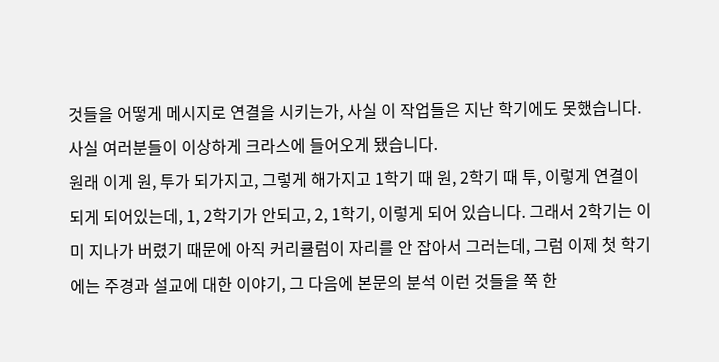것들을 어떻게 메시지로 연결을 시키는가, 사실 이 작업들은 지난 학기에도 못했습니다. 사실 여러분들이 이상하게 크라스에 들어오게 됐습니다.
원래 이게 원, 투가 되가지고, 그렇게 해가지고 1학기 때 원, 2학기 때 투, 이렇게 연결이 되게 되어있는데, 1, 2학기가 안되고, 2, 1학기, 이렇게 되어 있습니다. 그래서 2학기는 이미 지나가 버렸기 때문에 아직 커리큘럼이 자리를 안 잡아서 그러는데, 그럼 이제 첫 학기에는 주경과 설교에 대한 이야기, 그 다음에 본문의 분석 이런 것들을 쭉 한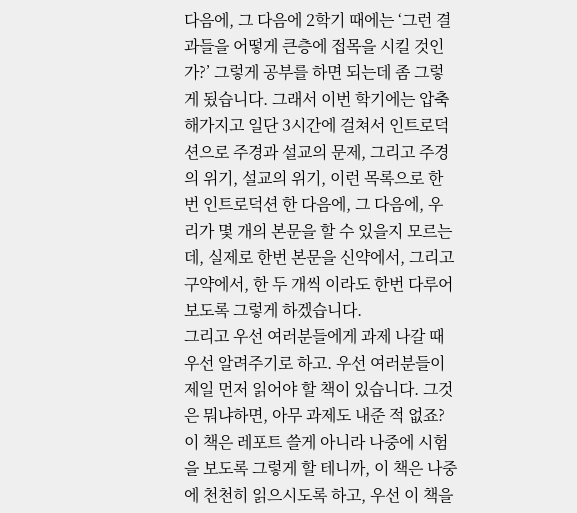다음에, 그 다음에 2학기 때에는 ‘그런 결과들을 어떻게 큰층에 접목을 시킬 것인가?’ 그렇게 공부를 하면 되는데 좀 그렇게 됬습니다. 그래서 이번 학기에는 압축해가지고 일단 3시간에 걸쳐서 인트로덕션으로 주경과 설교의 문제, 그리고 주경의 위기, 설교의 위기, 이런 목록으로 한번 인트로덕션 한 다음에, 그 다음에, 우리가 몇 개의 본문을 할 수 있을지 모르는데, 실제로 한번 본문을 신약에서, 그리고 구약에서, 한 두 개씩 이라도 한번 다루어 보도록 그렇게 하겠습니다.
그리고 우선 여러분들에게 과제 나갈 때 우선 알려주기로 하고. 우선 여러분들이 제일 먼저 읽어야 할 책이 있습니다. 그것은 뭐냐하면, 아무 과제도 내준 적 없죠? 이 책은 레포트 쓸게 아니라 나중에 시험을 보도록 그렇게 할 테니까, 이 책은 나중에 천천히 읽으시도록 하고, 우선 이 책을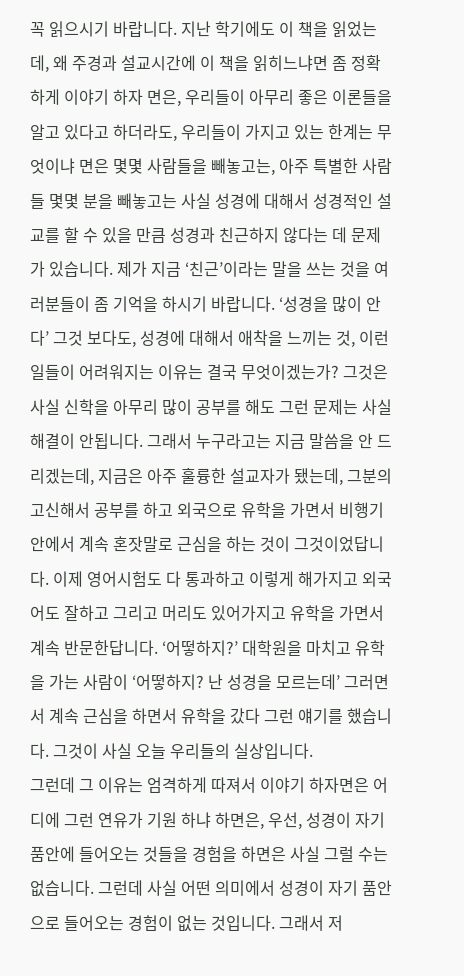꼭 읽으시기 바랍니다. 지난 학기에도 이 책을 읽었는데, 왜 주경과 설교시간에 이 책을 읽히느냐면 좀 정확하게 이야기 하자 면은, 우리들이 아무리 좋은 이론들을 알고 있다고 하더라도, 우리들이 가지고 있는 한계는 무엇이냐 면은 몇몇 사람들을 빼놓고는, 아주 특별한 사람들 몇몇 분을 빼놓고는 사실 성경에 대해서 성경적인 설교를 할 수 있을 만큼 성경과 친근하지 않다는 데 문제가 있습니다. 제가 지금 ‘친근’이라는 말을 쓰는 것을 여러분들이 좀 기억을 하시기 바랍니다. ‘성경을 많이 안다’ 그것 보다도, 성경에 대해서 애착을 느끼는 것, 이런 일들이 어려워지는 이유는 결국 무엇이겠는가? 그것은 사실 신학을 아무리 많이 공부를 해도 그런 문제는 사실 해결이 안됩니다. 그래서 누구라고는 지금 말씀을 안 드리겠는데, 지금은 아주 훌륭한 설교자가 됐는데, 그분의 고신해서 공부를 하고 외국으로 유학을 가면서 비행기 안에서 계속 혼잣말로 근심을 하는 것이 그것이었답니다. 이제 영어시험도 다 통과하고 이렇게 해가지고 외국어도 잘하고 그리고 머리도 있어가지고 유학을 가면서 계속 반문한답니다. ‘어떻하지?’ 대학원을 마치고 유학을 가는 사람이 ‘어떻하지? 난 성경을 모르는데’ 그러면서 계속 근심을 하면서 유학을 갔다 그런 얘기를 했습니다. 그것이 사실 오늘 우리들의 실상입니다.
그런데 그 이유는 엄격하게 따져서 이야기 하자면은 어디에 그런 연유가 기원 하냐 하면은, 우선, 성경이 자기 품안에 들어오는 것들을 경험을 하면은 사실 그럴 수는 없습니다. 그런데 사실 어떤 의미에서 성경이 자기 품안으로 들어오는 경험이 없는 것입니다. 그래서 저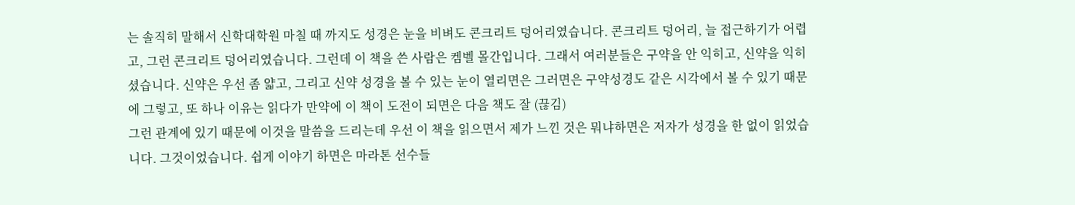는 솔직히 말해서 신학대학원 마칠 때 까지도 성경은 눈을 비벼도 콘크리트 덩어리였습니다. 콘크리트 덩어리, 늘 접근하기가 어렵고, 그런 콘크리트 덩어리였습니다. 그런데 이 책을 쓴 사람은 켐벨 몰간입니다. 그래서 여러분들은 구약을 안 익히고, 신약을 익히셨습니다. 신약은 우선 좀 얇고, 그리고 신약 성경을 볼 수 있는 눈이 열리면은 그러면은 구약성경도 같은 시각에서 볼 수 있기 때문에 그렇고, 또 하나 이유는 읽다가 만약에 이 책이 도전이 되면은 다음 책도 잘 (끊김)
그런 관계에 있기 때문에 이것을 말씀을 드리는데 우선 이 책을 읽으면서 제가 느낀 것은 뭐냐하면은 저자가 성경을 한 없이 읽었습니다. 그것이었습니다. 쉽게 이야기 하면은 마라톤 선수들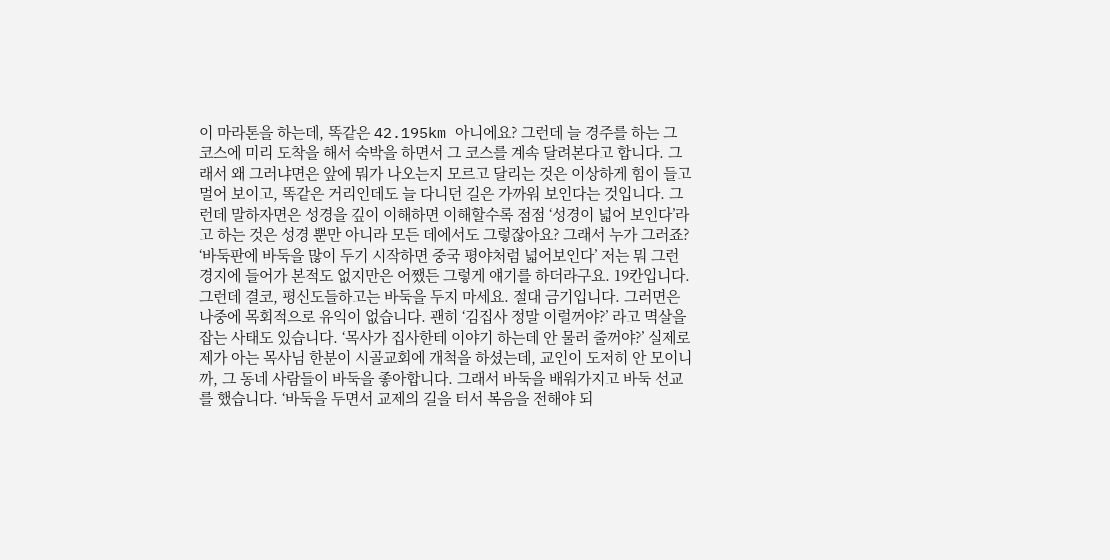이 마라톤을 하는데, 똑같은 42.195km 아니에요? 그런데 늘 경주를 하는 그 코스에 미리 도착을 해서 숙박을 하면서 그 코스를 계속 달려본다고 합니다. 그래서 왜 그러냐면은 앞에 뭐가 나오는지 모르고 달리는 것은 이상하게 힘이 들고 멀어 보이고, 똑같은 거리인데도 늘 다니던 길은 가까워 보인다는 것입니다. 그런데 말하자면은 성경을 깊이 이해하면 이해할수록 점점 ‘성경이 넓어 보인다’라고 하는 것은 성경 뿐만 아니라 모든 데에서도 그렇잖아요? 그래서 누가 그러죠? ‘바둑판에 바둑을 많이 두기 시작하면 중국 평야처럼 넓어보인다’ 저는 뭐 그런 경지에 들어가 본적도 없지만은 어쨌든 그렇게 얘기를 하더라구요. 19칸입니다. 그런데 결코, 평신도들하고는 바둑을 두지 마세요. 절대 금기입니다. 그러면은 나중에 목회적으로 유익이 없습니다. 괜히 ‘김집사 정말 이럴꺼야?’ 라고 멱살을 잡는 사태도 있습니다. ‘목사가 집사한테 이야기 하는데 안 물러 줄꺼야?’ 실제로 제가 아는 목사님 한분이 시골교회에 개척을 하셨는데, 교인이 도저히 안 모이니까, 그 동네 사람들이 바둑을 좋아합니다. 그래서 바둑을 배워가지고 바둑 선교를 했습니다. ‘바둑을 두면서 교제의 길을 터서 복음을 전해야 되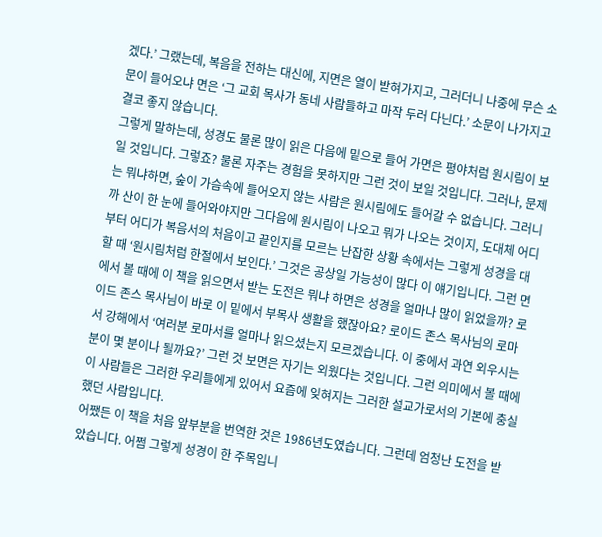겠다.’ 그랬는데, 복음을 전하는 대신에, 지면은 열이 받혀가지고, 그러더니 나중에 무슨 소문이 들어오냐 면은 ‘그 교회 목사가 동네 사람들하고 마작 두러 다닌다.’ 소문이 나가지고 결코 좋지 않습니다.
그렇게 말하는데, 성경도 물론 많이 읽은 다음에 밑으로 들어 가면은 평야처럼 원시림이 보일 것입니다. 그렇죠? 물론 자주는 경험을 못하지만 그런 것이 보일 것입니다. 그러나, 문제는 뭐냐하면, 숲이 가슴속에 들어오지 않는 사람은 원시림에도 들어갈 수 없습니다. 그러니까 산이 한 눈에 들어와야지만 그다음에 원시림이 나오고 뭐가 나오는 것이지, 도대체 어디부터 어디가 복음서의 처음이고 끝인지를 모르는 난잡한 상황 속에서는 그렇게 성경을 대할 때 ‘원시림처럼 한절에서 보인다.’ 그것은 공상일 가능성이 많다 이 얘기입니다. 그런 면에서 볼 때에 이 책을 읽으면서 받는 도전은 뭐냐 하면은 성경을 얼마나 많이 읽었을까? 로이드 존스 목사님이 바로 이 밑에서 부목사 생활을 했잖아요? 로이드 존스 목사님의 로마서 강해에서 ‘여러분 로마서를 얼마나 읽으셨는지 모르겠습니다. 이 중에서 과연 외우시는 분이 몇 분이나 될까요?’ 그런 것 보면은 자기는 외웠다는 것입니다. 그런 의미에서 볼 때에 이 사람들은 그러한 우리들에게 있어서 요즘에 잊혀지는 그러한 설교가로서의 기본에 충실했던 사람입니다.
어쨌든 이 책을 처음 앞부분을 번역한 것은 1986년도였습니다. 그런데 엄청난 도전을 받았습니다. 어쩜 그렇게 성경이 한 주목입니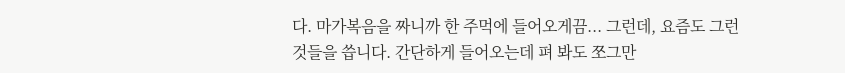다. 마가복음을 짜니까 한 주먹에 들어오게끔... 그런데, 요즘도 그런 것들을 씁니다. 간단하게 들어오는데 펴 봐도 쪼그만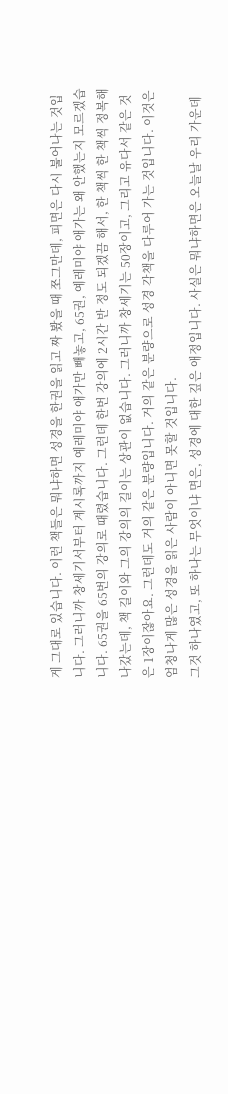게 그대로 있습니다. 이런 책들은 뭐냐하면 성경을 한권을 읽고 짜 봤을 때 쪼그만데, 피면은 다시 불어나는 것입니다. 그러니까 창세기서부터 계시록까지 예레미야 애가만 빼놓고, 65권, 예레미야 애가는 왜 안했는지 모르겠습니다. 65권을 65번의 강의로 때렸습니다. 그런데 한번 강의에 2시간 반 정도 되겠끔 해서, 한 책씩 한 책씩 정복해 나갔는데, 책 길이와 그의 강의의 길이는 상관이 없습니다. 그러니까 창세기는 50장이고, 그리고 유다서 같은 것은 1장이잖아요. 그런데도 거의 같은 분량입니다. 거의 같은 분량으로 성경 각책을 다루어 가는 것입니다. 이것은 엄청나게 많은 성경을 읽은 사람이 아니면 못할 것입니다.
그것 하나였고, 또 하나는 무엇이냐 면은, 성경에 대한 깊은 애정입니다. 사실은 뭐냐하면은 오늘날 우리 가운데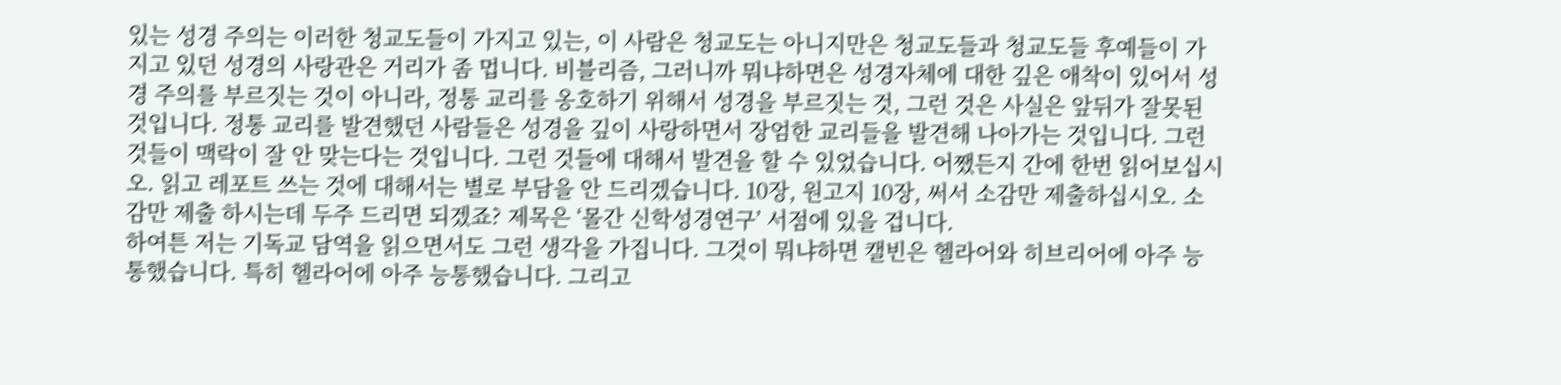있는 성경 주의는 이러한 청교도들이 가지고 있는, 이 사람은 청교도는 아니지만은 청교도들과 청교도들 후예들이 가지고 있던 성경의 사랑관은 거리가 좀 멉니다. 비블리즘, 그러니까 뭐냐하면은 성경자체에 대한 깊은 애착이 있어서 성경 주의를 부르짓는 것이 아니라, 정통 교리를 옹호하기 위해서 성경을 부르짓는 것, 그런 것은 사실은 앞뒤가 잘못된 것입니다. 정통 교리를 발견했던 사람들은 성경을 깊이 사랑하면서 장엄한 교리들을 발견해 나아가는 것입니다. 그런 것들이 맥락이 잘 안 맞는다는 것입니다. 그런 것들에 대해서 발견을 할 수 있었습니다. 어쨌든지 간에 한번 읽어보십시오. 읽고 레포트 쓰는 것에 대해서는 별로 부담을 안 드리겠습니다. 10장, 원고지 10장, 써서 소감만 제출하십시오. 소감만 제출 하시는데 두주 드리면 되겠죠? 제목은 ‘몰간 신학성경연구’ 서점에 있을 겁니다.
하여튼 저는 기독교 담역을 읽으면서도 그런 생각을 가집니다. 그것이 뭐냐하면 캘빈은 헬라어와 히브리어에 아주 능통했습니다. 특히 헬라어에 아주 능통했습니다. 그리고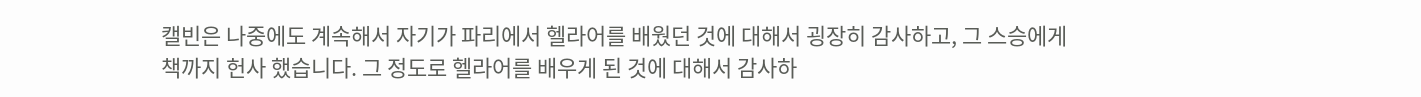캘빈은 나중에도 계속해서 자기가 파리에서 헬라어를 배웠던 것에 대해서 굉장히 감사하고, 그 스승에게 책까지 헌사 했습니다. 그 정도로 헬라어를 배우게 된 것에 대해서 감사하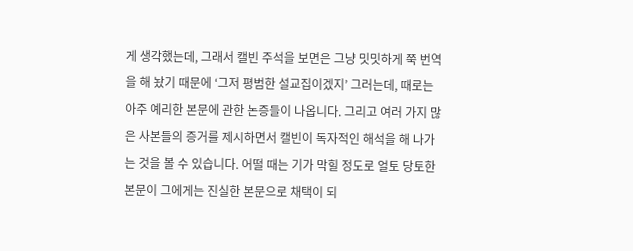게 생각했는데, 그래서 캘빈 주석을 보면은 그냥 밋밋하게 쭉 번역을 해 놨기 때문에 ‘그저 평범한 설교집이겠지’ 그러는데, 때로는 아주 예리한 본문에 관한 논증들이 나옵니다. 그리고 여러 가지 많은 사본들의 증거를 제시하면서 캘빈이 독자적인 해석을 해 나가는 것을 볼 수 있습니다. 어떨 때는 기가 막힐 정도로 얼토 당토한 본문이 그에게는 진실한 본문으로 채택이 되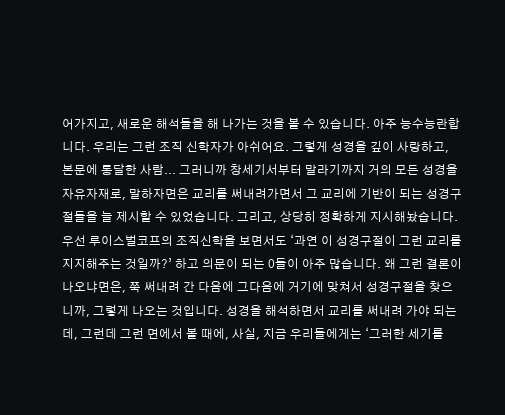어가지고, 새로운 해석들을 해 나가는 것을 볼 수 있습니다. 아주 능수능란합니다. 우리는 그런 조직 신학자가 아쉬어요. 그렇게 성경을 깊이 사랑하고, 본문에 통달한 사람... 그러니까 창세기서부터 말라기까지 거의 모든 성경을 자유자재로, 말하자면은 교리를 써내려가면서 그 교리에 기반이 되는 성경구절들을 늘 제시할 수 있었습니다. 그리고, 상당히 정확하게 지시해놨습니다.
우선 루이스벌코프의 조직신학을 보면서도 ‘과연 이 성경구절이 그런 교리를 지지해주는 것일까?’ 하고 의문이 되는 0들이 아주 많습니다. 왜 그런 결론이 나오냐면은, 쭉 써내려 간 다음에 그다음에 거기에 맞쳐서 성경구절을 찾으니까, 그렇게 나오는 것입니다. 성경을 해석하면서 교리를 써내려 가야 되는데, 그런데 그런 면에서 볼 때에, 사실, 지금 우리들에게는 ‘그러한 세기를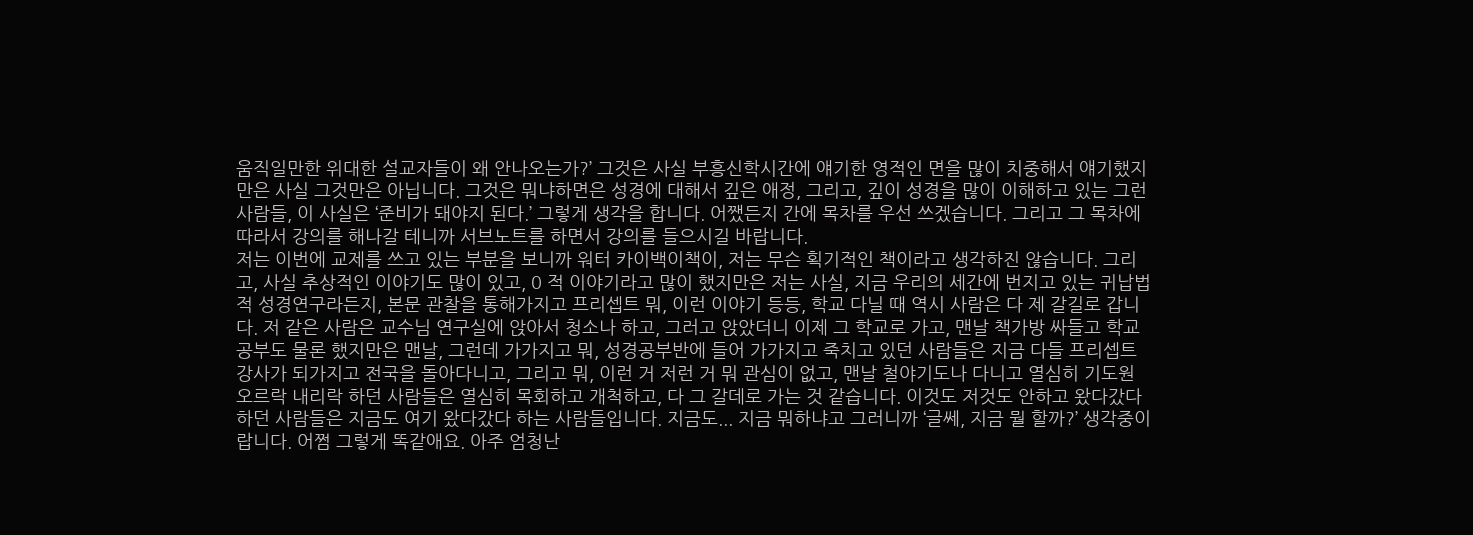움직일만한 위대한 설교자들이 왜 안나오는가?’ 그것은 사실 부흥신학시간에 얘기한 영적인 면을 많이 치중해서 얘기했지만은 사실 그것만은 아닙니다. 그것은 뭐냐하면은 성경에 대해서 깊은 애정, 그리고, 깊이 성경을 많이 이해하고 있는 그런 사람들, 이 사실은 ‘준비가 돼야지 된다.’ 그렇게 생각을 합니다. 어쨌든지 간에 목차를 우선 쓰겠습니다. 그리고 그 목차에 따라서 강의를 해나갈 테니까 서브노트를 하면서 강의를 들으시길 바랍니다.
저는 이번에 교제를 쓰고 있는 부분을 보니까 워터 카이백이책이, 저는 무슨 획기적인 책이라고 생각하진 않습니다. 그리고, 사실 추상적인 이야기도 많이 있고, 0 적 이야기라고 많이 했지만은 저는 사실, 지금 우리의 세간에 번지고 있는 귀납법적 성경연구라든지, 본문 관찰을 통해가지고 프리셉트 뭐, 이런 이야기 등등, 학교 다닐 때 역시 사람은 다 제 갈길로 갑니다. 저 같은 사람은 교수님 연구실에 앉아서 청소나 하고, 그러고 앉았더니 이제 그 학교로 가고, 맨날 책가방 싸들고 학교공부도 물론 했지만은 맨날, 그런데 가가지고 뭐, 성경공부반에 들어 가가지고 죽치고 있던 사람들은 지금 다들 프리셉트 강사가 되가지고 전국을 돌아다니고, 그리고 뭐, 이런 거 저런 거 뭐 관심이 없고, 맨날 철야기도나 다니고 열심히 기도원 오르락 내리락 하던 사람들은 열심히 목회하고 개척하고, 다 그 갈데로 가는 것 같습니다. 이것도 저것도 안하고 왔다갔다 하던 사람들은 지금도 여기 왔다갔다 하는 사람들입니다. 지금도... 지금 뭐하냐고 그러니까 ‘글쎄, 지금 뭘 할까?’ 생각중이랍니다. 어쩜 그렇게 똑같애요. 아주 엄청난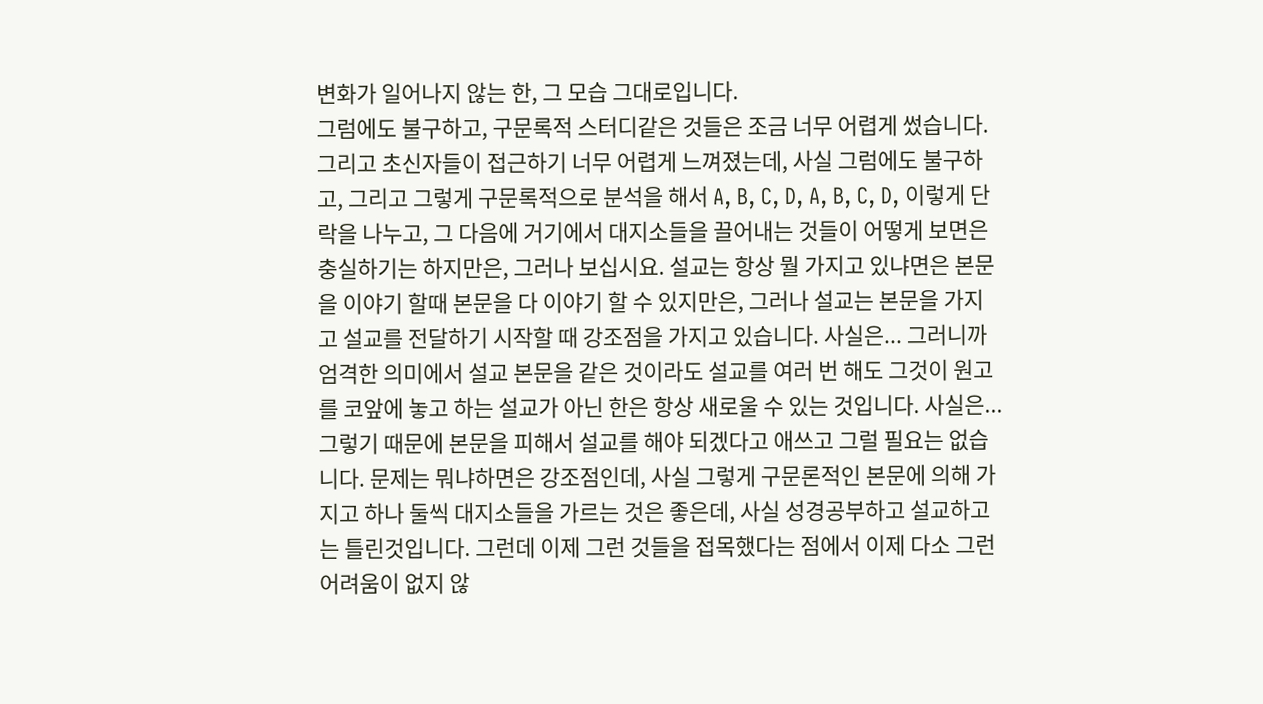변화가 일어나지 않는 한, 그 모습 그대로입니다.
그럼에도 불구하고, 구문록적 스터디같은 것들은 조금 너무 어렵게 썼습니다. 그리고 초신자들이 접근하기 너무 어렵게 느껴졌는데, 사실 그럼에도 불구하고, 그리고 그렇게 구문록적으로 분석을 해서 A, B, C, D, A, B, C, D, 이렇게 단락을 나누고, 그 다음에 거기에서 대지소들을 끌어내는 것들이 어떻게 보면은 충실하기는 하지만은, 그러나 보십시요. 설교는 항상 뭘 가지고 있냐면은 본문을 이야기 할때 본문을 다 이야기 할 수 있지만은, 그러나 설교는 본문을 가지고 설교를 전달하기 시작할 때 강조점을 가지고 있습니다. 사실은... 그러니까 엄격한 의미에서 설교 본문을 같은 것이라도 설교를 여러 번 해도 그것이 원고를 코앞에 놓고 하는 설교가 아닌 한은 항상 새로울 수 있는 것입니다. 사실은... 그렇기 때문에 본문을 피해서 설교를 해야 되겠다고 애쓰고 그럴 필요는 없습니다. 문제는 뭐냐하면은 강조점인데, 사실 그렇게 구문론적인 본문에 의해 가지고 하나 둘씩 대지소들을 가르는 것은 좋은데, 사실 성경공부하고 설교하고는 틀린것입니다. 그런데 이제 그런 것들을 접목했다는 점에서 이제 다소 그런 어려움이 없지 않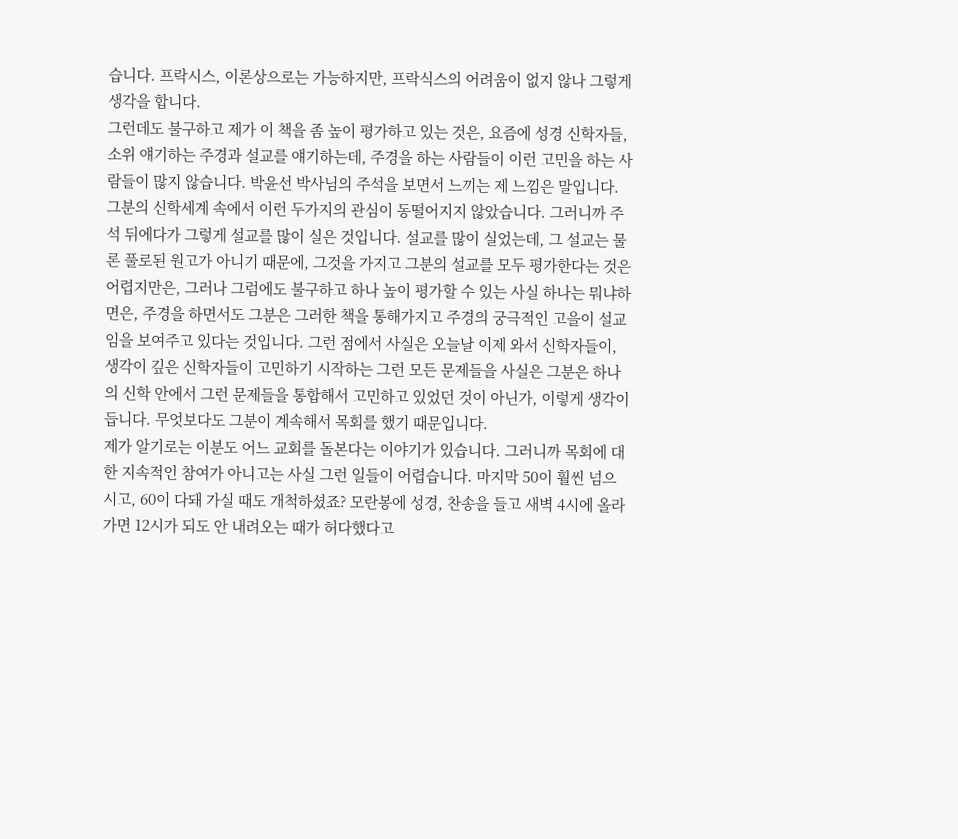습니다. 프락시스, 이론상으로는 가능하지만, 프락식스의 어려움이 없지 않나 그렇게 생각을 합니다.
그런데도 불구하고 제가 이 책을 좀 높이 평가하고 있는 것은, 요즘에 성경 신학자들, 소위 얘기하는 주경과 설교를 얘기하는데, 주경을 하는 사람들이 이런 고민을 하는 사람들이 많지 않습니다. 박윤선 박사님의 주석을 보면서 느끼는 제 느낌은 말입니다. 그분의 신학세계 속에서 이런 두가지의 관심이 동떨어지지 않았습니다. 그러니까 주석 뒤에다가 그렇게 설교를 많이 실은 것입니다. 설교를 많이 실었는데, 그 설교는 물론 풀로된 원고가 아니기 때문에, 그것을 가지고 그분의 설교를 모두 평가한다는 것은 어렵지만은, 그러나 그럼에도 불구하고 하나 높이 평가할 수 있는 사실 하나는 뭐냐하면은, 주경을 하면서도 그분은 그러한 책을 통해가지고 주경의 궁극적인 고을이 설교임을 보여주고 있다는 것입니다. 그런 점에서 사실은 오늘날 이제 와서 신학자들이, 생각이 깊은 신학자들이 고민하기 시작하는 그런 모든 문제들을 사실은 그분은 하나의 신학 안에서 그런 문제들을 통합해서 고민하고 있었던 것이 아닌가, 이렇게 생각이 듭니다. 무엇보다도 그분이 계속해서 목회를 했기 때문입니다.
제가 알기로는 이분도 어느 교회를 돌본다는 이야기가 있습니다. 그러니까 목회에 대한 지속적인 참여가 아니고는 사실 그런 일들이 어렵습니다. 마지막 50이 훨씬 넘으시고, 60이 다돼 가실 때도 개척하셨죠? 모란봉에 성경, 찬송을 들고 새벽 4시에 올라가면 12시가 되도 안 내려오는 때가 허다했다고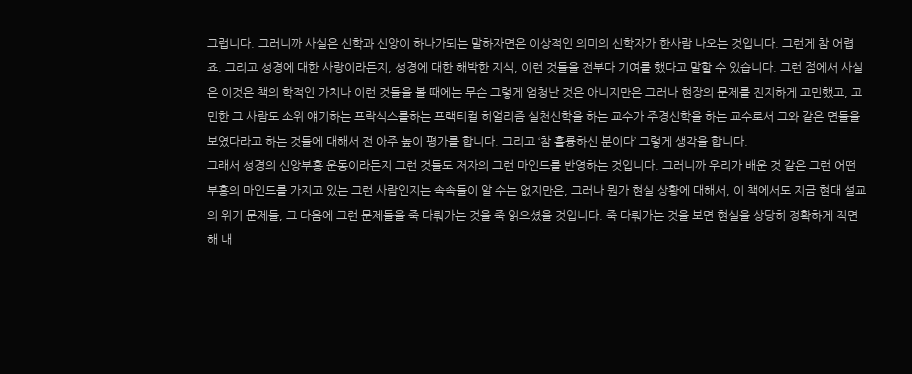그럽니다. 그러니까 사실은 신학과 신앙이 하나가되는 말하자면은 이상적인 의미의 신학자가 한사람 나오는 것입니다. 그런게 참 어렵죠. 그리고 성경에 대한 사랑이라든지, 성경에 대한 해박한 지식, 이런 것들을 전부다 기여를 했다고 말할 수 있습니다. 그런 점에서 사실은 이것은 책의 학적인 가치나 이런 것들을 볼 때에는 무슨 그렇게 엄청난 것은 아니지만은 그러나 현장의 문제를 진지하게 고민했고, 고민한 그 사람도 소위 얘기하는 프락식스를하는 프랙티컬 히얼리즘 실천신학을 하는 교수가 주경신학을 하는 교수로서 그와 같은 면들을 보였다라고 하는 것들에 대해서 전 아주 높이 평가를 합니다. 그리고 ‘참 훌륭하신 분이다’ 그렇게 생각을 합니다.
그래서 성경의 신앙부흥 운동이라든지 그런 것들도 저자의 그런 마인드를 반영하는 것입니다. 그러니까 우리가 배운 것 같은 그런 어떤 부흥의 마인드를 가지고 있는 그런 사람인지는 속속들이 알 수는 없지만은, 그러나 뭔가 현실 상황에 대해서, 이 책에서도 지금 현대 설교의 위기 문제들, 그 다음에 그런 문제들을 죽 다뤄가는 것을 죽 읽으셨을 것입니다. 죽 다뤄가는 것을 보면 현실을 상당히 정확하게 직면해 내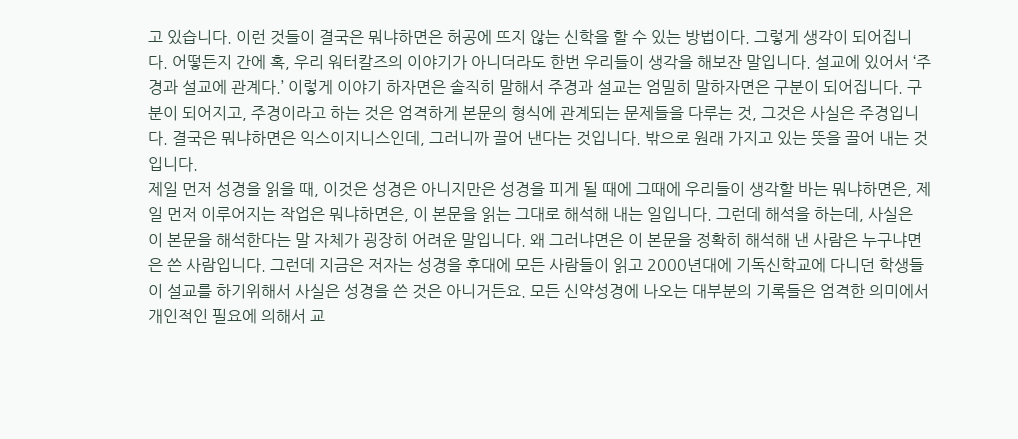고 있습니다. 이런 것들이 결국은 뭐냐하면은 허공에 뜨지 않는 신학을 할 수 있는 방법이다. 그렇게 생각이 되어집니다. 어떻든지 간에 혹, 우리 워터칼즈의 이야기가 아니더라도 한번 우리들이 생각을 해보잔 말입니다. 설교에 있어서 ‘주경과 설교에 관계다.’ 이렇게 이야기 하자면은 솔직히 말해서 주경과 설교는 엄밀히 말하자면은 구분이 되어집니다. 구분이 되어지고, 주경이라고 하는 것은 엄격하게 본문의 형식에 관계되는 문제들을 다루는 것, 그것은 사실은 주경입니다. 결국은 뭐냐하면은 익스이지니스인데, 그러니까 끌어 낸다는 것입니다. 밖으로 원래 가지고 있는 뜻을 끌어 내는 것입니다.
제일 먼저 성경을 읽을 때, 이것은 성경은 아니지만은 성경을 피게 될 때에 그때에 우리들이 생각할 바는 뭐냐하면은, 제일 먼저 이루어지는 작업은 뭐냐하면은, 이 본문을 읽는 그대로 해석해 내는 일입니다. 그런데 해석을 하는데, 사실은 이 본문을 해석한다는 말 자체가 굉장히 어려운 말입니다. 왜 그러냐면은 이 본문을 정확히 해석해 낸 사람은 누구냐면은 쓴 사람입니다. 그런데 지금은 저자는 성경을 후대에 모든 사람들이 읽고 2000년대에 기독신학교에 다니던 학생들이 설교를 하기위해서 사실은 성경을 쓴 것은 아니거든요. 모든 신약성경에 나오는 대부분의 기록들은 엄격한 의미에서 개인적인 필요에 의해서 교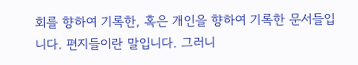회를 향하여 기록한, 혹은 개인을 향하여 기록한 문서들입니다. 편지들이란 말입니다. 그러니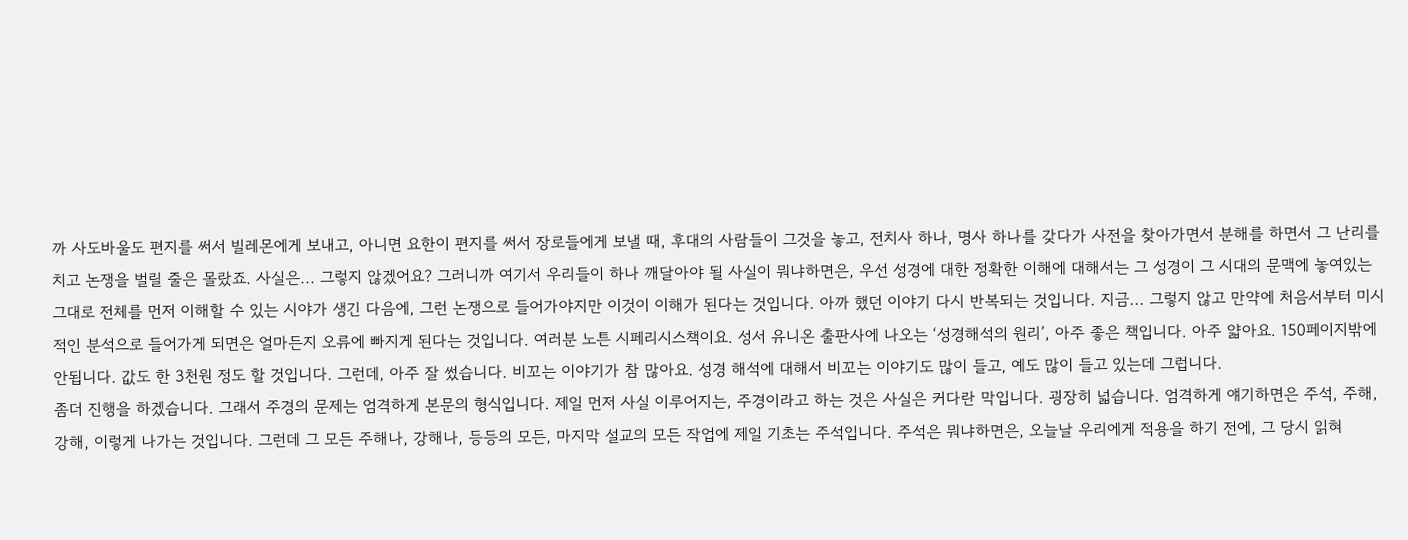까 사도바울도 편지를 써서 빌레몬에게 보내고, 아니면 요한이 편지를 써서 장로들에게 보낼 때, 후대의 사람들이 그것을 놓고, 전치사 하나, 명사 하나를 갖다가 사전을 찾아가면서 분해를 하면서 그 난리를 치고 논쟁을 벌릴 줄은 몰랐죠. 사실은... 그렇지 않겠어요? 그러니까 여기서 우리들이 하나 깨달아야 될 사실이 뭐냐하면은, 우선 성경에 대한 정확한 이해에 대해서는 그 성경이 그 시대의 문맥에 놓여있는 그대로 전체를 먼저 이해할 수 있는 시야가 생긴 다음에, 그런 논쟁으로 들어가야지만 이것이 이해가 된다는 것입니다. 아까 했던 이야기 다시 반복되는 것입니다. 지금... 그렇지 않고 만약에 처음서부터 미시적인 분석으로 들어가게 되면은 얼마든지 오류에 빠지게 된다는 것입니다. 여러분 노튼 시페리시스책이요. 성서 유니온 출판사에 나오는 ‘성경해석의 원리’, 아주 좋은 책입니다. 아주 얇아요. 150페이지밖에 안됩니다. 값도 한 3천원 정도 할 것입니다. 그런데, 아주 잘 썼습니다. 비꼬는 이야기가 참 많아요. 성경 해석에 대해서 비꼬는 이야기도 많이 들고, 예도 많이 들고 있는데 그럽니다.
좀더 진행을 하겠습니다. 그래서 주경의 문제는 엄격하게 본문의 형식입니다. 제일 먼저 사실 이루어지는, 주경이라고 하는 것은 사실은 커다란 막입니다. 굉장히 넓습니다. 엄격하게 얘기하면은 주석, 주해, 강해, 이렇게 나가는 것입니다. 그런데 그 모든 주해나, 강해나, 등등의 모든, 마지막 설교의 모든 작업에 제일 기초는 주석입니다. 주석은 뭐냐하면은, 오늘날 우리에게 적용을 하기 전에, 그 당시 읽혀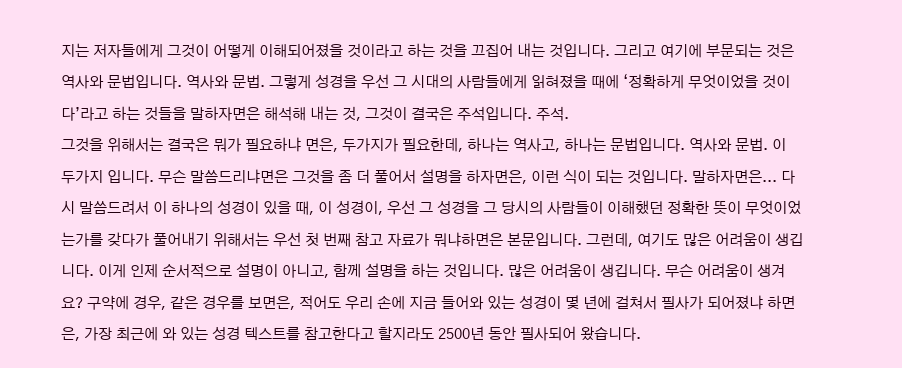지는 저자들에게 그것이 어떻게 이해되어졌을 것이라고 하는 것을 끄집어 내는 것입니다. 그리고 여기에 부문되는 것은 역사와 문법입니다. 역사와 문법. 그렇게 성경을 우선 그 시대의 사람들에게 읽혀졌을 때에 ‘정확하게 무엇이었을 것이다’라고 하는 것들을 말하자면은 해석해 내는 것, 그것이 결국은 주석입니다. 주석.
그것을 위해서는 결국은 뭐가 필요하냐 면은, 두가지가 필요한데, 하나는 역사고, 하나는 문법입니다. 역사와 문법. 이 두가지 입니다. 무슨 말씀드리냐면은 그것을 좀 더 풀어서 설명을 하자면은, 이런 식이 되는 것입니다. 말하자면은... 다시 말씀드려서 이 하나의 성경이 있을 때, 이 성경이, 우선 그 성경을 그 당시의 사람들이 이해했던 정확한 뜻이 무엇이었는가를 갖다가 풀어내기 위해서는 우선 첫 번째 참고 자료가 뭐냐하면은 본문입니다. 그런데, 여기도 많은 어려움이 생깁니다. 이게 인제 순서적으로 설명이 아니고, 함께 설명을 하는 것입니다. 많은 어려움이 생깁니다. 무슨 어려움이 생겨요? 구약에 경우, 같은 경우를 보면은, 적어도 우리 손에 지금 들어와 있는 성경이 몇 년에 걸쳐서 필사가 되어졌냐 하면은, 가장 최근에 와 있는 성경 텍스트를 참고한다고 할지라도 2500년 동안 필사되어 왔습니다.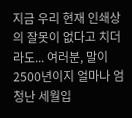지금 우리 현재 인쇄상의 잘못이 없다고 치더라도... 여러분, 말이 2500년이지 얼마나 엄청난 세월입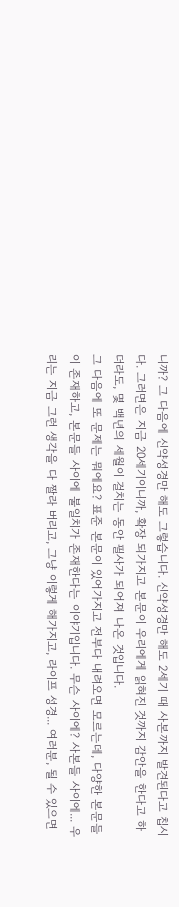니까? 그 다음에 신약성경만 해도 그렇습니다. 신약성경만 해도 2세기 때 사본까지 발견된다고 칩시다. 그러면은 지금 20세기이니까, 확장 되가지고 본문이 우리에게 읽혀진 것까지 감안을 한다고 하더라도, 몇 백년의 세월이 걸치는 동안 필사가 되어져 나온 것입니다.
그 다음에 또 문제는 뭐에요? 표준 본문이 있어가지고 전부다 내려오면 모르는데, 다양한 본문들이 존재하고, 본문들 사이에 불일치가 존재한다는 이야기입니다. 무슨 사이에? 사본들 사이에... 우리는 지금 그런 생각을 다 짤라 버리고, 그냥 이렇게 해가지고, 라이프 성경... 여러분, 될 수 있으면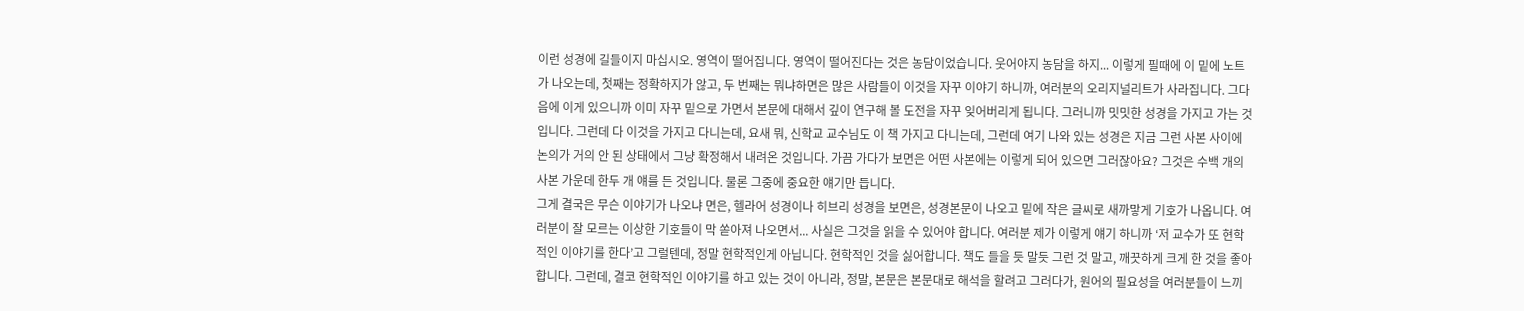이런 성경에 길들이지 마십시오. 영역이 떨어집니다. 영역이 떨어진다는 것은 농담이었습니다. 웃어야지 농담을 하지... 이렇게 필때에 이 밑에 노트가 나오는데, 첫째는 정확하지가 않고, 두 번째는 뭐냐하면은 많은 사람들이 이것을 자꾸 이야기 하니까, 여러분의 오리지널리트가 사라집니다. 그다음에 이게 있으니까 이미 자꾸 밑으로 가면서 본문에 대해서 깊이 연구해 볼 도전을 자꾸 잊어버리게 됩니다. 그러니까 밋밋한 성경을 가지고 가는 것입니다. 그런데 다 이것을 가지고 다니는데, 요새 뭐, 신학교 교수님도 이 책 가지고 다니는데, 그런데 여기 나와 있는 성경은 지금 그런 사본 사이에 논의가 거의 안 된 상태에서 그냥 확정해서 내려온 것입니다. 가끔 가다가 보면은 어떤 사본에는 이렇게 되어 있으면 그러잖아요? 그것은 수백 개의 사본 가운데 한두 개 얘를 든 것입니다. 물론 그중에 중요한 얘기만 듭니다.
그게 결국은 무슨 이야기가 나오냐 면은, 헬라어 성경이나 히브리 성경을 보면은, 성경본문이 나오고 밑에 작은 글씨로 새까맣게 기호가 나옵니다. 여러분이 잘 모르는 이상한 기호들이 막 쏟아져 나오면서... 사실은 그것을 읽을 수 있어야 합니다. 여러분 제가 이렇게 얘기 하니까 ‘저 교수가 또 현학적인 이야기를 한다’고 그럴텐데, 정말 현학적인게 아닙니다. 현학적인 것을 싫어합니다. 책도 들을 듯 말듯 그런 것 말고, 깨끗하게 크게 한 것을 좋아합니다. 그런데, 결코 현학적인 이야기를 하고 있는 것이 아니라, 정말, 본문은 본문대로 해석을 할려고 그러다가, 원어의 필요성을 여러분들이 느끼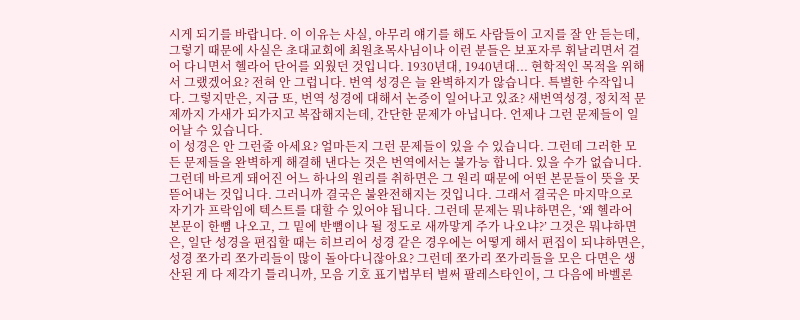시게 되기를 바랍니다. 이 이유는 사실, 아무리 얘기를 해도 사람들이 고지를 잘 안 듣는데, 그렇기 때문에 사실은 초대교회에 최원초목사님이나 이런 분들은 보포자루 휘날리면서 걸어 다니면서 헬라어 단어를 외웠던 것입니다. 1930년대, 1940년대... 현학적인 목적을 위해서 그랬겠어요? 전혀 안 그럽니다. 번역 성경은 늘 완벽하지가 않습니다. 특별한 수작입니다. 그렇지만은, 지금 또, 번역 성경에 대해서 논증이 일어나고 있죠? 새번역성경, 정치적 문제까지 가새가 되가지고 복잡해지는데, 간단한 문제가 아닙니다. 언제나 그런 문제들이 일어날 수 있습니다.
이 성경은 안 그런줄 아세요? 얼마든지 그런 문제들이 있을 수 있습니다. 그런데 그러한 모든 문제들을 완벽하게 해결해 낸다는 것은 번역에서는 불가능 합니다. 있을 수가 없습니다. 그런데 바르게 돼어진 어느 하나의 원리를 취하면은 그 원리 때문에 어떤 본문들이 뜻을 못 뜯어내는 것입니다. 그러니까 결국은 불완전해지는 것입니다. 그래서 결국은 마지막으로 자기가 프락임에 텍스트를 대할 수 있어야 됩니다. 그런데 문제는 뭐냐하면은, ‘왜 헬라어 본문이 한뼘 나오고, 그 밑에 반뼘이나 될 정도로 새까맣게 주가 나오냐?’ 그것은 뭐냐하면은, 일단 성경을 편집할 때는 히브리어 성경 같은 경우에는 어떻게 해서 편집이 되냐하면은, 성경 쪼가리 쪼가리들이 많이 돌아다니잖아요? 그런데 쪼가리 쪼가리들을 모은 다면은 생산된 게 다 제각기 틀리니까, 모음 기호 표기법부터 벌써 팔레스타인이, 그 다음에 바벨론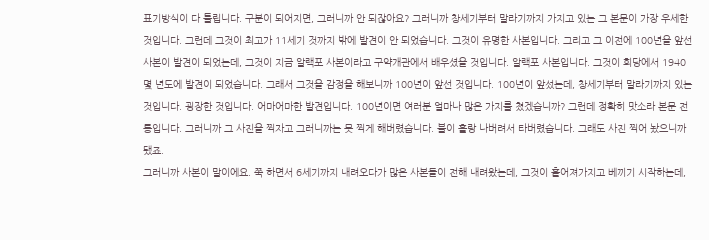표기방식이 다 틀립니다. 구분이 되어지면, 그러니까 안 되잖아요? 그러니까 창세기부터 말라기까지 가지고 있는 그 본문이 가장 우세한 것입니다. 그런데 그것이 최고가 11세기 것까지 밖에 발견이 안 되었습니다. 그것이 유명한 사본입니다. 그리고 그 이전에 100년을 앞선 사본이 발견이 되었는데, 그것이 지금 알랙포 사본이라고 구약개관에서 배우셨을 것입니다. 알랙포 사본입니다. 그것이 회당에서 1940 몇 년도에 발견이 되었습니다. 그래서 그것을 감정을 해보니까 100년이 앞선 것입니다. 100년이 앞섰는데, 창세기부터 말라기까지 있는 것입니다. 굉장한 것입니다. 어마어마한 발견입니다. 100년이면 여러분 얼마나 많은 가지를 쳤겠습니까? 그런데 정확히 맛소라 본문 전통입니다. 그러니까 그 사진을 찍자고 그러니까는 못 찍게 해버렸습니다. 불이 홀랑 나버려서 타버렸습니다. 그래도 사진 찍어 놨으니까 됐죠.
그러니까 사본이 말이에요. 쭉 하면서 6세기까지 내려오다가 많은 사본들이 전해 내려왔는데, 그것이 흩어져가지고 베끼기 시작하는데,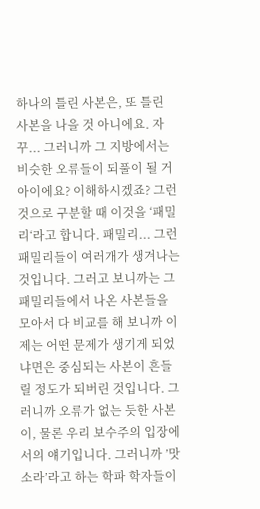하나의 틀린 사본은, 또 틀린 사본을 나을 것 아니에요. 자꾸... 그러니까 그 지방에서는 비슷한 오류들이 되풀이 될 거 아이에요? 이해하시겠죠? 그런 것으로 구분할 때 이것을 ‘패밀리‘라고 합니다. 패밀리... 그런 패밀리들이 여러개가 생겨나는 것입니다. 그러고 보니까는 그 패밀리들에서 나온 사본들을 모아서 다 비교를 해 보니까 이제는 어떤 문제가 생기게 되었냐면은 중심되는 사본이 흔들릴 정도가 되버린 것입니다. 그러니까 오류가 없는 듯한 사본이, 물론 우리 보수주의 입장에서의 얘기입니다. 그러니까 ’맛소라’라고 하는 학파 학자들이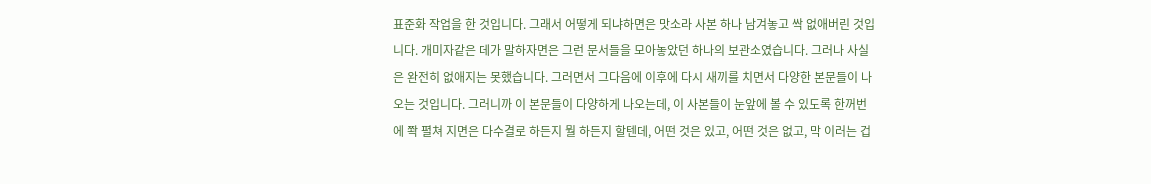표준화 작업을 한 것입니다. 그래서 어떻게 되냐하면은 맛소라 사본 하나 남겨놓고 싹 없애버린 것입니다. 개미자같은 데가 말하자면은 그런 문서들을 모아놓았던 하나의 보관소였습니다. 그러나 사실은 완전히 없애지는 못했습니다. 그러면서 그다음에 이후에 다시 새끼를 치면서 다양한 본문들이 나오는 것입니다. 그러니까 이 본문들이 다양하게 나오는데, 이 사본들이 눈앞에 볼 수 있도록 한꺼번에 쫙 펼쳐 지면은 다수결로 하든지 뭘 하든지 할텐데, 어떤 것은 있고, 어떤 것은 없고, 막 이러는 겁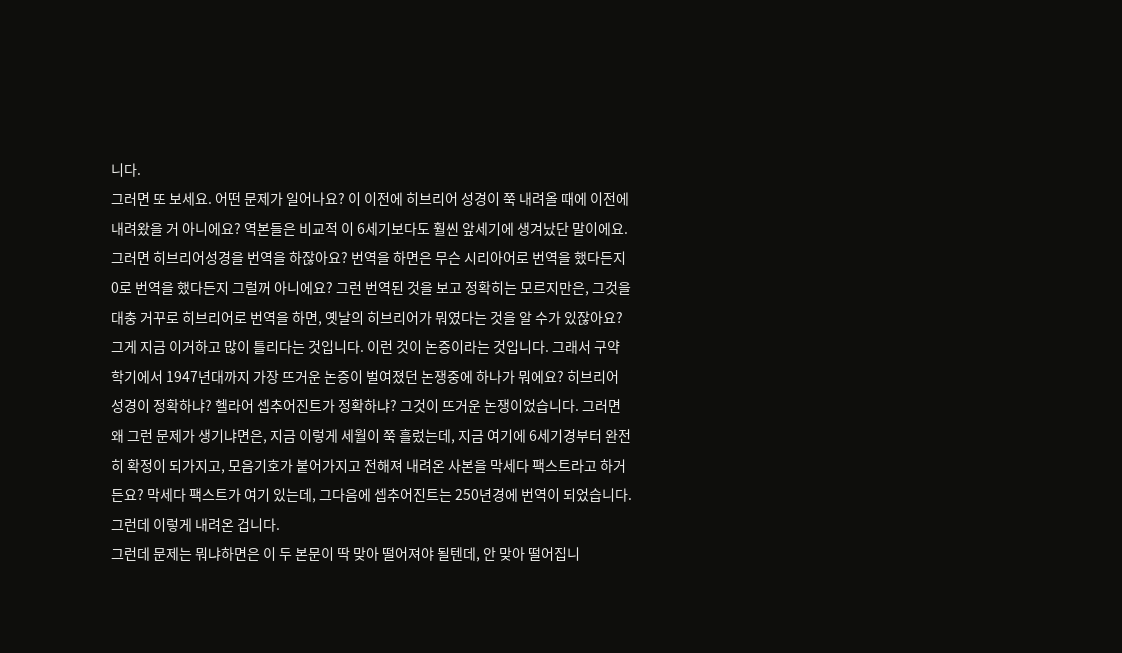니다.
그러면 또 보세요. 어떤 문제가 일어나요? 이 이전에 히브리어 성경이 쭉 내려올 때에 이전에 내려왔을 거 아니에요? 역본들은 비교적 이 6세기보다도 훨씬 앞세기에 생겨났단 말이에요. 그러면 히브리어성경을 번역을 하잖아요? 번역을 하면은 무슨 시리아어로 번역을 했다든지 0로 번역을 했다든지 그럴꺼 아니에요? 그런 번역된 것을 보고 정확히는 모르지만은, 그것을 대충 거꾸로 히브리어로 번역을 하면, 옛날의 히브리어가 뭐였다는 것을 알 수가 있잖아요? 그게 지금 이거하고 많이 틀리다는 것입니다. 이런 것이 논증이라는 것입니다. 그래서 구약 학기에서 1947년대까지 가장 뜨거운 논증이 벌여졌던 논쟁중에 하나가 뭐에요? 히브리어 성경이 정확하냐? 헬라어 셉추어진트가 정확하냐? 그것이 뜨거운 논쟁이었습니다. 그러면 왜 그런 문제가 생기냐면은, 지금 이렇게 세월이 쭉 흘렀는데, 지금 여기에 6세기경부터 완전히 확정이 되가지고, 모음기호가 붙어가지고 전해져 내려온 사본을 막세다 팩스트라고 하거든요? 막세다 팩스트가 여기 있는데, 그다음에 셉추어진트는 250년경에 번역이 되었습니다. 그런데 이렇게 내려온 겁니다.
그런데 문제는 뭐냐하면은 이 두 본문이 딱 맞아 떨어져야 될텐데, 안 맞아 떨어집니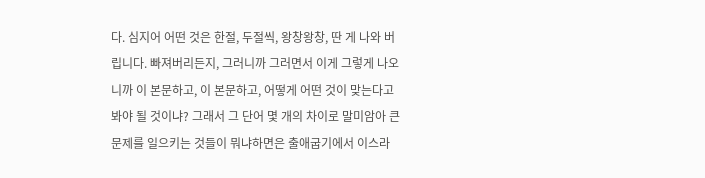다. 심지어 어떤 것은 한절, 두절씩, 왕창왕창, 딴 게 나와 버립니다. 빠져버리든지, 그러니까 그러면서 이게 그렇게 나오니까 이 본문하고, 이 본문하고, 어떻게 어떤 것이 맞는다고 봐야 될 것이냐? 그래서 그 단어 몇 개의 차이로 말미암아 큰 문제를 일으키는 것들이 뭐냐하면은 출애굽기에서 이스라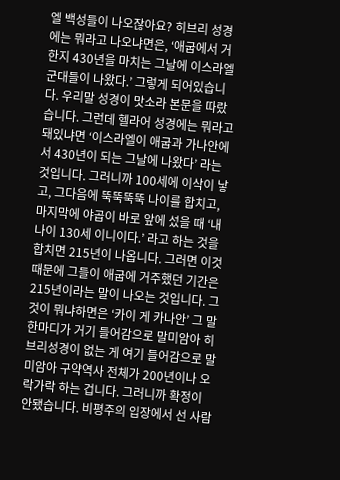엘 백성들이 나오잖아요? 히브리 성경에는 뭐라고 나오냐면은, ‘애굽에서 거한지 430년을 마치는 그날에 이스라엘 군대들이 나왔다.’ 그렇게 되어있습니다. 우리말 성경이 맛소라 본문을 따랐습니다. 그런데 헬라어 성경에는 뭐라고 돼있냐면 ‘이스라엘이 애굽과 가나안에서 430년이 되는 그날에 나왔다’ 라는 것입니다. 그러니까 100세에 이삭이 낳고, 그다음에 뚝뚝뚝뚝 나이를 합치고, 마지막에 야곱이 바로 앞에 섰을 때 ‘내나이 130세 이니이다.’ 라고 하는 것을 합치면 215년이 나옵니다. 그러면 이것 때문에 그들이 애굽에 거주했던 기간은 215년이라는 말이 나오는 것입니다. 그것이 뭐냐하면은 ‘카이 게 카나안’ 그 말 한마디가 거기 들어감으로 말미암아 히브리성경이 없는 게 여기 들어감으로 말미암아 구약역사 전체가 200년이나 오락가락 하는 겁니다. 그러니까 확정이 안됐습니다. 비평주의 입장에서 선 사람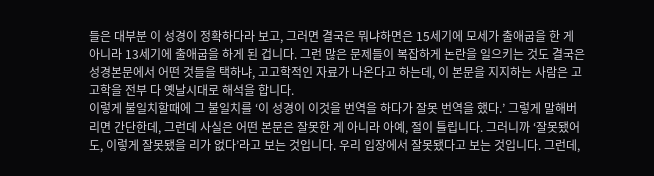들은 대부분 이 성경이 정확하다라 보고, 그러면 결국은 뭐냐하면은 15세기에 모세가 출애굽을 한 게 아니라 13세기에 출애굽을 하게 된 겁니다. 그런 많은 문제들이 복잡하게 논란을 일으키는 것도 결국은 성경본문에서 어떤 것들을 택하냐, 고고학적인 자료가 나온다고 하는데, 이 본문을 지지하는 사람은 고고학을 전부 다 옛날시대로 해석을 합니다.
이렇게 불일치할때에 그 불일치를 ‘이 성경이 이것을 번역을 하다가 잘못 번역을 했다.’ 그렇게 말해버리면 간단한데, 그런데 사실은 어떤 본문은 잘못한 게 아니라 아예, 절이 틀립니다. 그러니까 ‘잘못됐어도, 이렇게 잘못됐을 리가 없다’라고 보는 것입니다. 우리 입장에서 잘못됐다고 보는 것입니다. 그런데,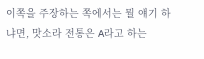이쪽을 주장하는 쪽에서는 뭘 얘기 하냐면, 맛소라 전통은 A라고 하는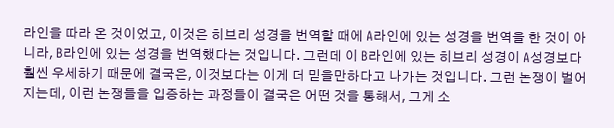라인을 따라 온 것이었고, 이것은 히브리 성경을 번역할 때에 A라인에 있는 성경을 번역을 한 것이 아니라, B라인에 있는 성경을 번역했다는 것입니다. 그런데 이 B라인에 있는 히브리 성경이 A성경보다 훨씬 우세하기 때문에 결국은, 이것보다는 이게 더 믿을만하다고 나가는 것입니다. 그런 논쟁이 벌어지는데, 이런 논쟁들을 입증하는 과정들이 결국은 어떤 것을 통해서, 그게 소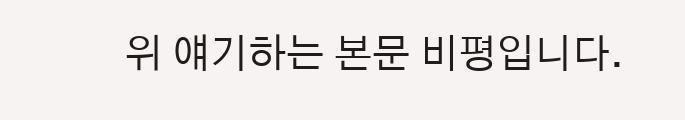위 얘기하는 본문 비평입니다.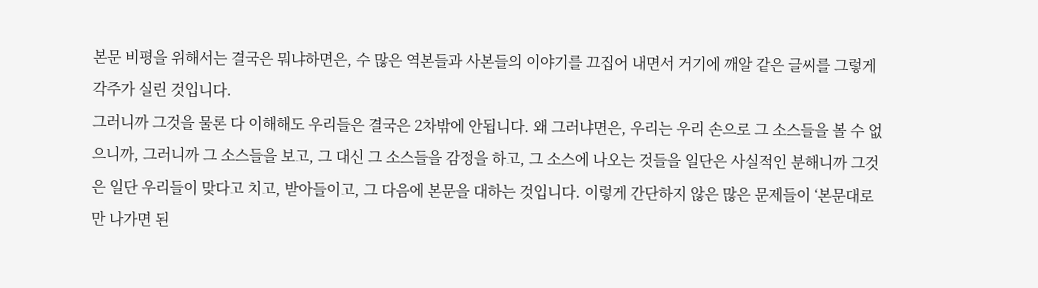본문 비평을 위해서는 결국은 뭐냐하면은, 수 많은 역본들과 사본들의 이야기를 끄집어 내면서 거기에 깨알 같은 글씨를 그렇게 각주가 실린 것입니다.
그러니까 그것을 물론 다 이해해도 우리들은 결국은 2차밖에 안됩니다. 왜 그러냐면은, 우리는 우리 손으로 그 소스들을 볼 수 없으니까, 그러니까 그 소스들을 보고, 그 대신 그 소스들을 감정을 하고, 그 소스에 나오는 것들을 일단은 사실적인 분해니까 그것은 일단 우리들이 맞다고 치고, 받아들이고, 그 다음에 본문을 대하는 것입니다. 이렇게 간단하지 않은 많은 문제들이 ‘본문대로만 나가면 된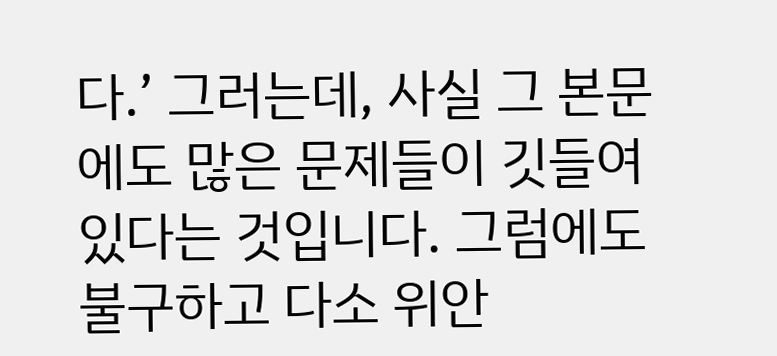다.’ 그러는데, 사실 그 본문에도 많은 문제들이 깃들여있다는 것입니다. 그럼에도 불구하고 다소 위안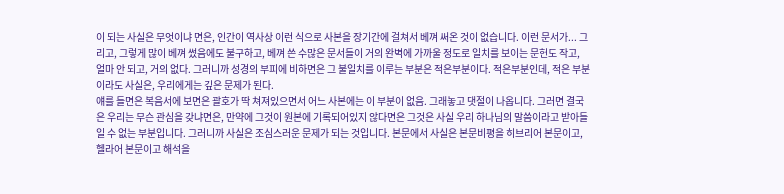이 되는 사실은 무엇이냐 면은, 인간이 역사상 이런 식으로 사본을 장기간에 걸쳐서 베껴 써온 것이 없습니다. 이런 문서가... 그리고, 그렇게 많이 베껴 썼음에도 불구하고, 베껴 쓴 수많은 문서들이 거의 완벽에 가까울 정도로 일치를 보이는 문헌도 작고, 얼마 안 되고, 거의 없다. 그러니까 성경의 부피에 비하면은 그 불일치를 이루는 부분은 적은부분이다. 적은부분인데, 적은 부분이라도 사실은, 우리에게는 깊은 문제가 된다.
얘를 들면은 복음서에 보면은 괄호가 딱 쳐져있으면서 어느 사본에는 이 부분이 없음. 그래놓고 댓절이 나옵니다. 그러면 결국은 우리는 무슨 관심을 갖냐면은, 만약에 그것이 원본에 기록되어있지 않다면은 그것은 사실 우리 하나님의 말씀이라고 받아들일 수 없는 부분입니다. 그러니까 사실은 조심스러운 문제가 되는 것입니다. 본문에서 사실은 본문비평을 히브리어 본문이고, 헬라어 본문이고 해석을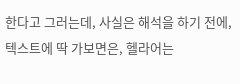한다고 그러는데, 사실은 해석을 하기 전에, 텍스트에 딱 가보면은, 헬라어는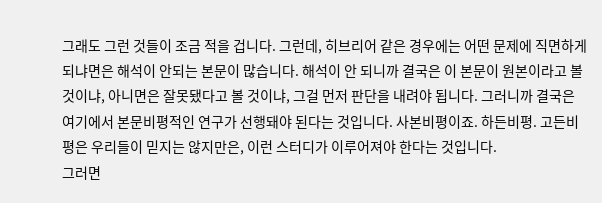그래도 그런 것들이 조금 적을 겁니다. 그런데, 히브리어 같은 경우에는 어떤 문제에 직면하게 되냐면은 해석이 안되는 본문이 많습니다. 해석이 안 되니까 결국은 이 본문이 원본이라고 볼 것이냐, 아니면은 잘못됐다고 볼 것이냐, 그걸 먼저 판단을 내려야 됩니다. 그러니까 결국은 여기에서 본문비평적인 연구가 선행돼야 된다는 것입니다. 사본비평이죠. 하든비평. 고든비평은 우리들이 믿지는 않지만은, 이런 스터디가 이루어져야 한다는 것입니다.
그러면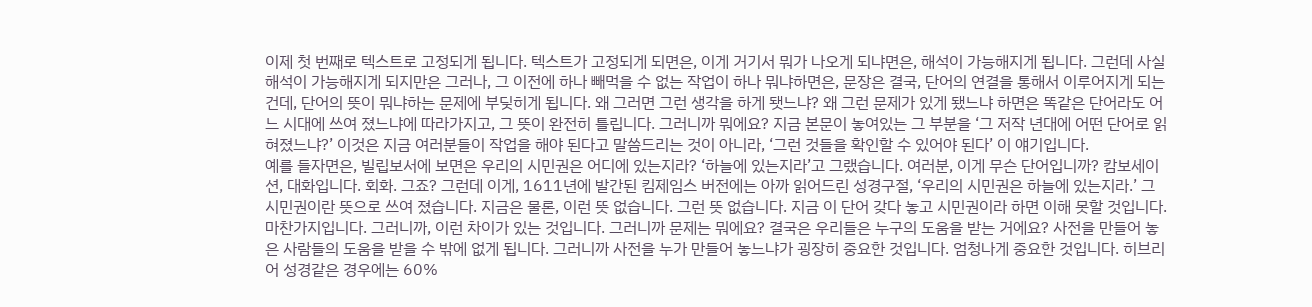이제 첫 번째로 텍스트로 고정되게 됩니다. 텍스트가 고정되게 되면은, 이게 거기서 뭐가 나오게 되냐면은, 해석이 가능해지게 됩니다. 그런데 사실 해석이 가능해지게 되지만은 그러나, 그 이전에 하나 빼먹을 수 없는 작업이 하나 뭐냐하면은, 문장은 결국, 단어의 연결을 통해서 이루어지게 되는 건데, 단어의 뜻이 뭐냐하는 문제에 부딪히게 됩니다. 왜 그러면 그런 생각을 하게 됏느냐? 왜 그런 문제가 있게 됐느냐 하면은 똑같은 단어라도 어느 시대에 쓰여 졌느냐에 따라가지고, 그 뜻이 완전히 틀립니다. 그러니까 뭐에요? 지금 본문이 놓여있는 그 부분을 ‘그 저작 년대에 어떤 단어로 읽혀졌느냐?’ 이것은 지금 여러분들이 작업을 해야 된다고 말씀드리는 것이 아니라, ‘그런 것들을 확인할 수 있어야 된다’ 이 얘기입니다.
예를 들자면은, 빌립보서에 보면은 우리의 시민권은 어디에 있는지라? ‘하늘에 있는지라’고 그랬습니다. 여러분, 이게 무슨 단어입니까? 캄보세이션, 대화입니다. 회화. 그죠? 그런데 이게, 1611년에 발간된 킴제임스 버전에는 아까 읽어드린 성경구절, ‘우리의 시민권은 하늘에 있는지라.’ 그 시민권이란 뜻으로 쓰여 졌습니다. 지금은 물론, 이런 뜻 없습니다. 그런 뜻 없습니다. 지금 이 단어 갖다 놓고 시민권이라 하면 이해 못할 것입니다. 마찬가지입니다. 그러니까, 이런 차이가 있는 것입니다. 그러니까 문제는 뭐에요? 결국은 우리들은 누구의 도움을 받는 거에요? 사전을 만들어 놓은 사람들의 도움을 받을 수 밖에 없게 됩니다. 그러니까 사전을 누가 만들어 놓느냐가 굉장히 중요한 것입니다. 엄청나게 중요한 것입니다. 히브리어 성경같은 경우에는 60%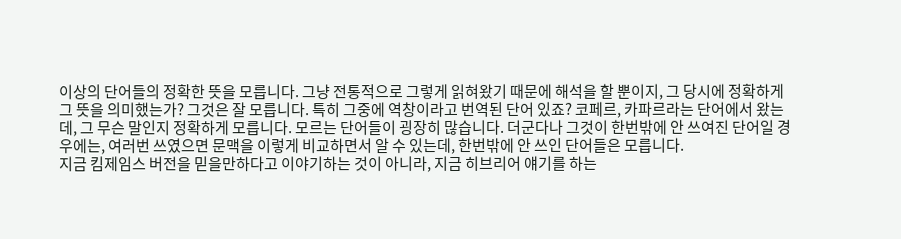이상의 단어들의 정확한 뜻을 모릅니다. 그냥 전통적으로 그렇게 읽혀왔기 때문에 해석을 할 뿐이지, 그 당시에 정확하게 그 뜻을 의미했는가? 그것은 잘 모릅니다. 특히 그중에 역창이라고 번역된 단어 있죠? 코페르, 카파르라는 단어에서 왔는데, 그 무슨 말인지 정확하게 모릅니다. 모르는 단어들이 굉장히 많습니다. 더군다나 그것이 한번밖에 안 쓰여진 단어일 경우에는, 여러번 쓰였으면 문맥을 이렇게 비교하면서 알 수 있는데, 한번밖에 안 쓰인 단어들은 모릅니다.
지금 킴제임스 버전을 믿을만하다고 이야기하는 것이 아니라, 지금 히브리어 얘기를 하는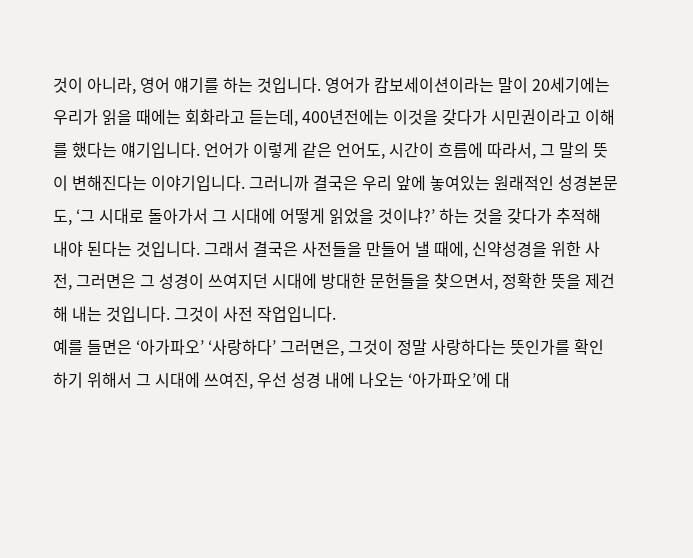것이 아니라, 영어 얘기를 하는 것입니다. 영어가 캄보세이션이라는 말이 20세기에는 우리가 읽을 때에는 회화라고 듣는데, 400년전에는 이것을 갖다가 시민권이라고 이해를 했다는 얘기입니다. 언어가 이렇게 같은 언어도, 시간이 흐름에 따라서, 그 말의 뜻이 변해진다는 이야기입니다. 그러니까 결국은 우리 앞에 놓여있는 원래적인 성경본문도, ‘그 시대로 돌아가서 그 시대에 어떻게 읽었을 것이냐?’ 하는 것을 갖다가 추적해 내야 된다는 것입니다. 그래서 결국은 사전들을 만들어 낼 때에, 신약성경을 위한 사전, 그러면은 그 성경이 쓰여지던 시대에 방대한 문헌들을 찾으면서, 정확한 뜻을 제건 해 내는 것입니다. 그것이 사전 작업입니다.
예를 들면은 ‘아가파오’ ‘사랑하다’ 그러면은, 그것이 정말 사랑하다는 뜻인가를 확인하기 위해서 그 시대에 쓰여진, 우선 성경 내에 나오는 ‘아가파오’에 대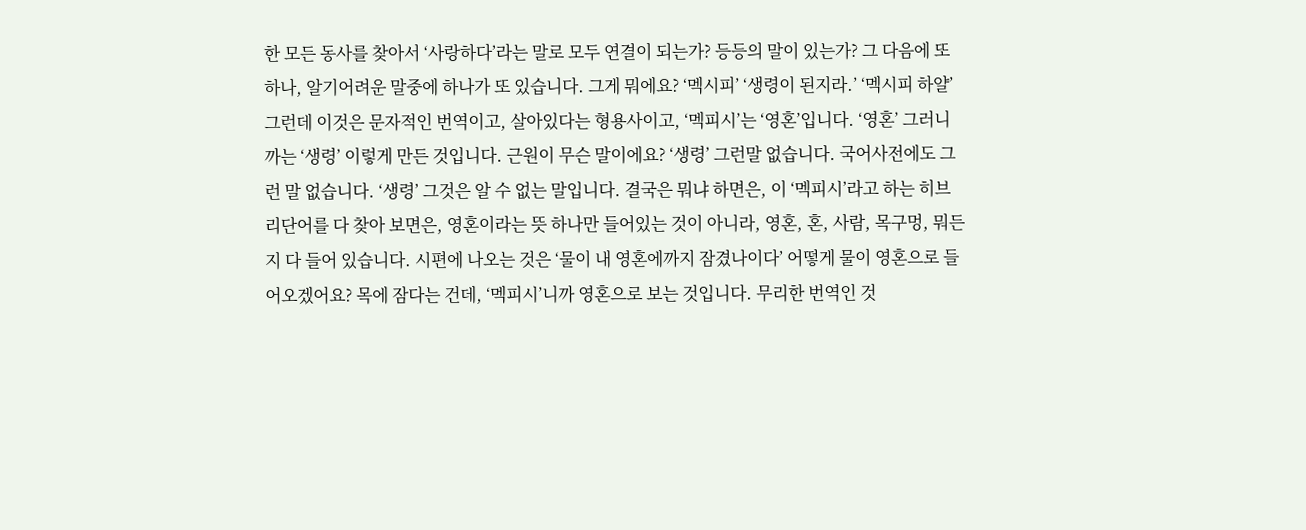한 모든 동사를 찾아서 ‘사랑하다’라는 말로 모두 연결이 되는가? 등등의 말이 있는가? 그 다음에 또 하나, 알기어려운 말중에 하나가 또 있습니다. 그게 뭐에요? ‘멕시피’ ‘생령이 된지라.’ ‘멕시피 하얄’ 그런데 이것은 문자적인 번역이고, 살아있다는 형용사이고, ‘멕피시’는 ‘영혼’입니다. ‘영혼’ 그러니까는 ‘생령’ 이렇게 만든 것입니다. 근원이 무슨 말이에요? ‘생령’ 그런말 없습니다. 국어사전에도 그런 말 없습니다. ‘생령’ 그것은 알 수 없는 말입니다. 결국은 뭐냐 하면은, 이 ‘멕피시’라고 하는 히브리단어를 다 찾아 보면은, 영혼이라는 뜻 하나만 들어있는 것이 아니라, 영혼, 혼, 사람, 목구멍, 뭐든지 다 들어 있습니다. 시편에 나오는 것은 ‘물이 내 영혼에까지 잠겼나이다’ 어떻게 물이 영혼으로 들어오겠어요? 목에 잠다는 건데, ‘멕피시’니까 영혼으로 보는 것입니다. 무리한 번역인 것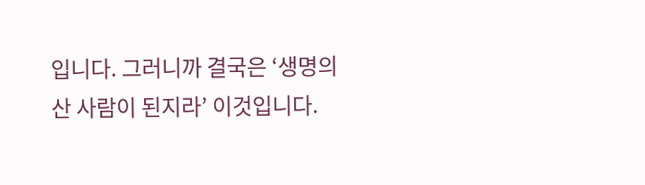입니다. 그러니까 결국은 ‘생명의 산 사람이 된지라’ 이것입니다.